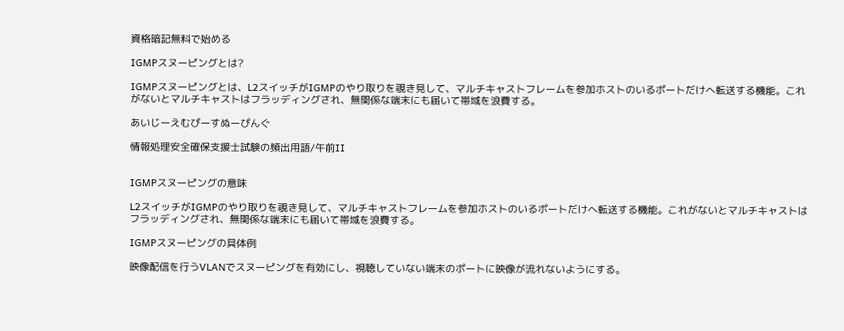資格暗記無料で始める

IGMPスヌーピングとは?

IGMPスヌーピングとは、L2スイッチがIGMPのやり取りを覗き見して、マルチキャストフレームを参加ホストのいるポートだけへ転送する機能。これがないとマルチキャストはフラッディングされ、無関係な端末にも届いて帯域を浪費する。

あいじーえむぴーすぬーぴんぐ

情報処理安全確保支援士試験の頻出用語/午前II


IGMPスヌーピングの意味

L2スイッチがIGMPのやり取りを覗き見して、マルチキャストフレームを参加ホストのいるポートだけへ転送する機能。これがないとマルチキャストはフラッディングされ、無関係な端末にも届いて帯域を浪費する。

IGMPスヌーピングの具体例

映像配信を行うVLANでスヌーピングを有効にし、視聴していない端末のポートに映像が流れないようにする。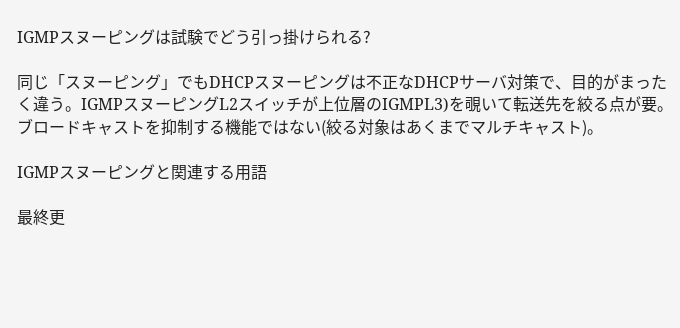IGMPスヌーピングは試験でどう引っ掛けられる?

同じ「スヌーピング」でもDHCPスヌーピングは不正なDHCPサーバ対策で、目的がまったく違う。IGMPスヌーピングL2スイッチが上位層のIGMPL3)を覗いて転送先を絞る点が要。ブロードキャストを抑制する機能ではない(絞る対象はあくまでマルチキャスト)。

IGMPスヌーピングと関連する用語

最終更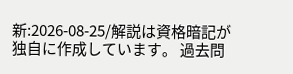新:2026-08-25/解説は資格暗記が独自に作成しています。 過去問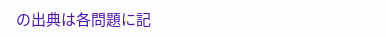の出典は各問題に記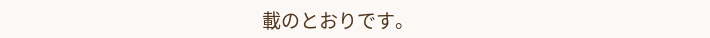載のとおりです。